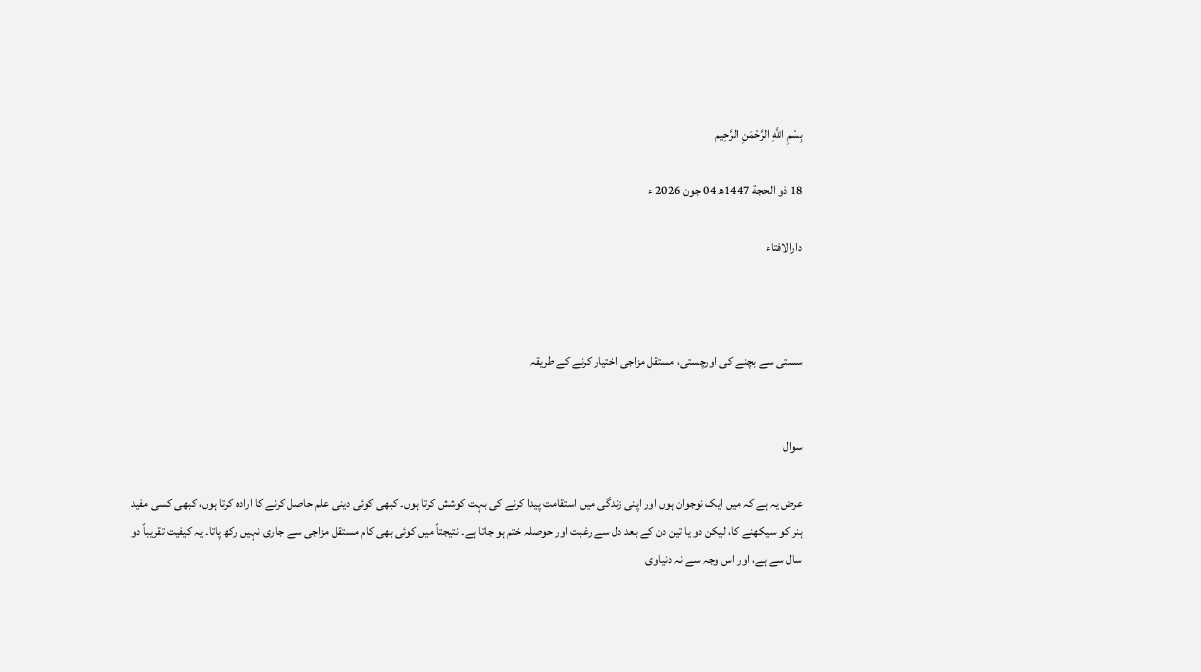بِسْمِ اللَّهِ الرَّحْمَنِ الرَّحِيم

18 ذو الحجة 1447ھ 04 جون 2026 ء

دارالافتاء



سستی سے بچنے کی اورچستی، مستقل مزاجی اختیار کرنے کے طریقہ


سوال

عرض یہ ہے کہ میں ایک نوجوان ہوں اور اپنی زندگی میں استقامت پیدا کرنے کی بہت کوشش کرتا ہوں۔ کبھی کوئی دینی علم حاصل کرنے کا ارادہ کرتا ہوں، کبھی کسی مفید ہنر کو سیکھنے کا، لیکن دو یا تین دن کے بعد دل سے رغبت اور حوصلہ ختم ہو جاتا ہے۔ نتیجتاً میں کوئی بھی کام مستقل مزاجی سے جاری نہیں رکھ پاتا۔ یہ کیفیت تقریباً دو سال سے ہے، اور اس وجہ سے نہ دنیاوی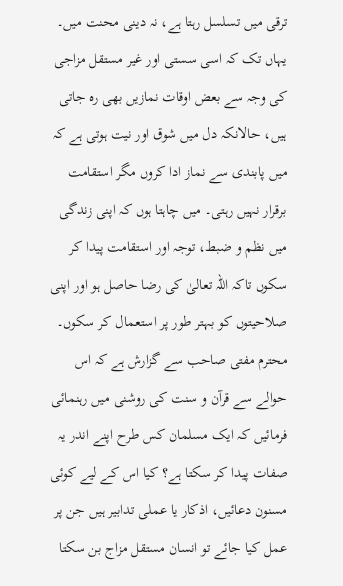ترقی میں تسلسل رہتا ہے، نہ دینی محنت میں۔ یہاں تک کہ اسی سستی اور غیر مستقل مزاجی کی وجہ سے بعض اوقات نمازیں بھی رہ جاتی ہیں، حالانکہ دل میں شوق اور نیت ہوتی ہے کہ میں پابندی سے نماز ادا کروں مگر استقامت برقرار نہیں رہتی۔ میں چاہتا ہوں کہ اپنی زندگی میں نظم و ضبط، توجہ اور استقامت پیدا کر سکوں تاکہ اللہ تعالیٰ کی رضا حاصل ہو اور اپنی صلاحیتوں کو بہتر طور پر استعمال کر سکوں۔ محترم مفتی صاحب سے گزارش ہے کہ اس حوالے سے قرآن و سنت کی روشنی میں رہنمائی فرمائیں کہ ایک مسلمان کس طرح اپنے اندر یہ صفات پیدا کر سکتا ہے؟ کیا اس کے لیے کوئی مسنون دعائیں، اذکار یا عملی تدابیر ہیں جن پر عمل کیا جائے تو انسان مستقل مزاج بن سکتا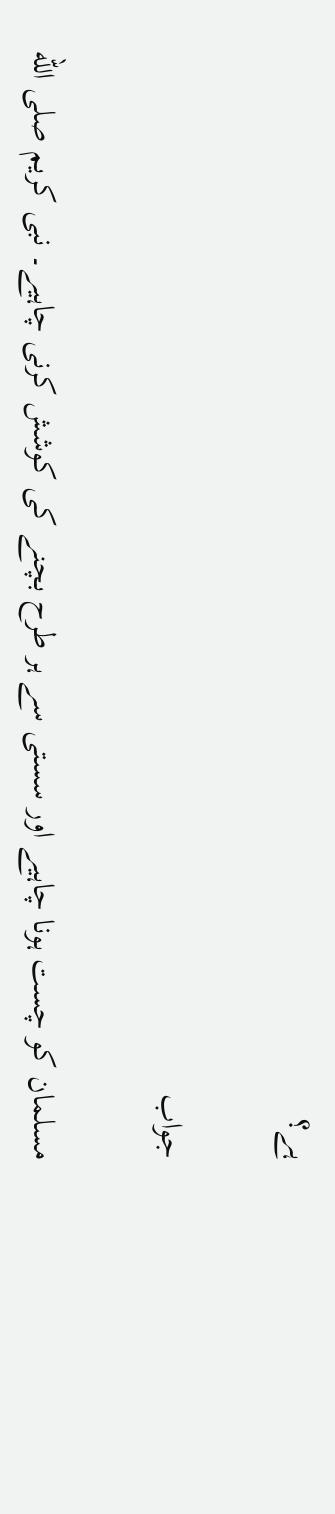ہے؟

جواب

مسلمان کو چست ہونا چاہیے اور سستی سے ہر طرح بچنے کی کوشش کرنی چاہیے۔ نبی کریم صلى الله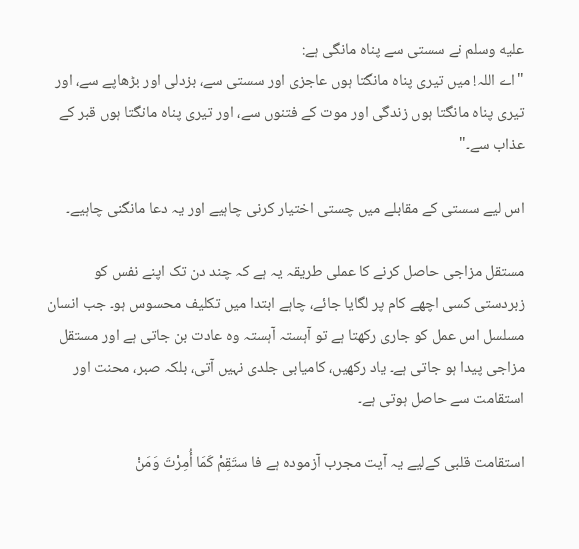عليه وسلم نے سستی سے پناہ مانگی ہے:
"اے اللہ! میں تیری پناہ مانگتا ہوں عاجزی اور سستی سے، بزدلی اور بڑھاپے سے، اور تیری پناہ مانگتا ہوں زندگی اور موت کے فتنوں سے، اور تیری پناہ مانگتا ہوں قبر کے عذاب سے۔"

اس لیے سستی کے مقابلے میں چستی اختیار کرنی چاہیے اور یہ دعا مانگنی چاہیے۔

مستقل مزاجی حاصل کرنے کا عملی طریقہ یہ ہے کہ چند دن تک اپنے نفس کو زبردستی کسی اچھے کام پر لگایا جائے، چاہے ابتدا میں تکلیف محسوس ہو۔ جب انسان مسلسل اس عمل کو جاری رکھتا ہے تو آہستہ آہستہ وہ عادت بن جاتی ہے اور مستقل مزاجی پیدا ہو جاتی ہے۔ یاد رکھیں، کامیابی جلدی نہیں آتی، بلکہ صبر، محنت اور استقامت سے حاصل ہوتی ہے۔

استقامت قلبی کےلیے یہ آیت مجرب آزمودہ ہے فا ستَقِمْ كَمَا أُمِرْتَ وَمَنْ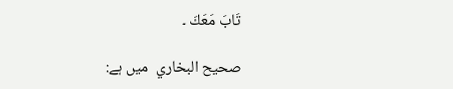تَابَ مَعَكَ ۔

صحيح البخاري  میں ہے: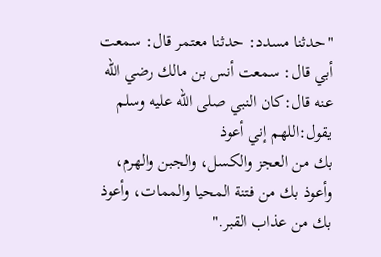"حدثنا مسدد: حدثنا معتمر قال: سمعت أبي قال: سمعت أنس بن مالك رضي الله عنه قال:كان النبي صلى الله عليه وسلم يقول:اللهم إني أعوذ بك ‌من ‌العجز ‌والكسل، والجبن والهرم، وأعوذ بك من فتنة المحيا والممات، وأعوذ بك من عذاب القبر."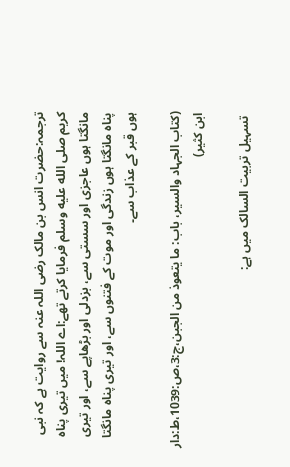ترجمہ:حضرت انس بن مالک رضی اللہ عنہ سے روایت ہے کہ نبی کریم صلى الله عليه وسلم فرمایا کرتے تھے:اے اللہ! میں تیری پناہ مانگتا ہوں عاجزی اور سستی سے، بزدلی اور بڑھاپے سے، اور تیری پناہ مانگتا ہوں زندگی اور موت کے فتنوں سے، اور تیری پناہ مانگتا ہوں قبر کے عذاب سے۔

(کتاب الجہاد والسیر، باب: ما يتعوذ من الجبن،ج:3،ص:1039،ط:دار ابن كثير)

 تسہیل تربیت السالک میں ہے: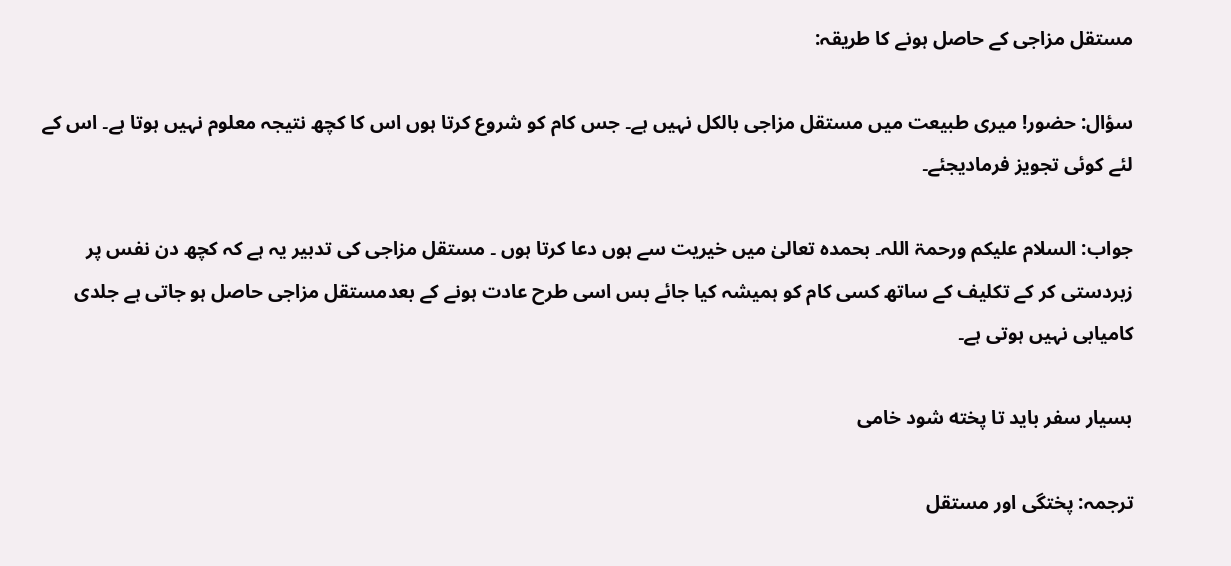مستقل مزاجی کے حاصل ہونے کا طریقہ:

سؤال: حضور! میری طبیعت میں مستقل مزاجی بالکل نہیں ہے۔ جس کام کو شروع کرتا ہوں اس کا کچھ نتیجہ معلوم نہیں ہوتا ہے۔ اس کے لئے کوئی تجویز فرمادیجئے۔

جواب: السلام علیکم ورحمۃ اللہ۔ بحمدہ تعالیٰ میں خیریت سے ہوں دعا کرتا ہوں ۔ مستقل مزاجی کی تدبیر یہ ہے کہ کچھ دن نفس پر زبردستی کر کے تکلیف کے ساتھ کسی کام کو ہمیشہ کیا جائے بس اسی طرح عادت ہونے کے بعدمستقل مزاجی حاصل ہو جاتی ہے جلدی کامیابی نہیں ہوتی ہے۔

بسیار سفر باید تا پخته شود خامی

ترجمہ: پختگی اور مستقل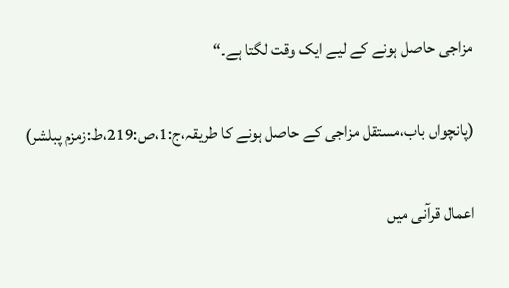مزاجی حاصل ہونے کے لیے ایک وقت لگتا ہے۔“

(پانچواں باب،مستقل مزاجی کے حاصل ہونے کا طریقہ،ج:1،ص:219،ط:زمزم پبلشر)

اعمال قرآنی میں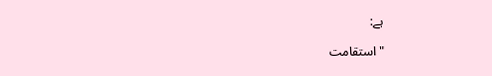ہے:

"استقامت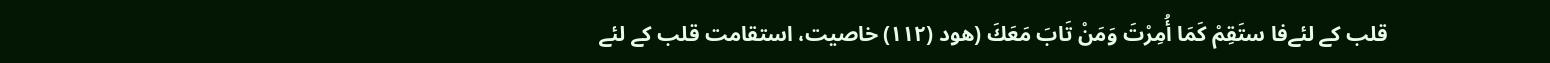قلب کے لئےفا ستَقِمْ كَمَا أُمِرْتَ وَمَنْ تَابَ مَعَكَ (هود (۱۱۲) خاصیت، استقامت قلب کے لئے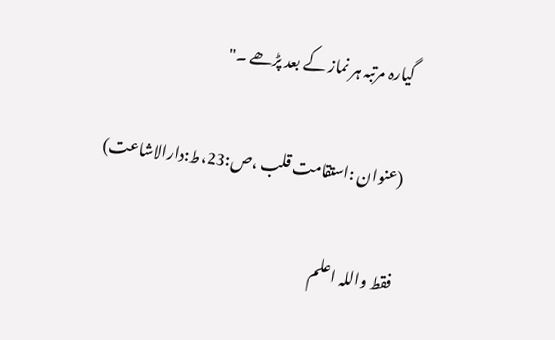گیارہ مرتبہ ہر نماز کے بعد پڑھے ۔"

(عنوان :استقامت قلب ،ص:23،ط:دارالاشاعت)

فقط واللہ اعلم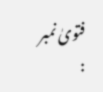فتویٰ نمبر :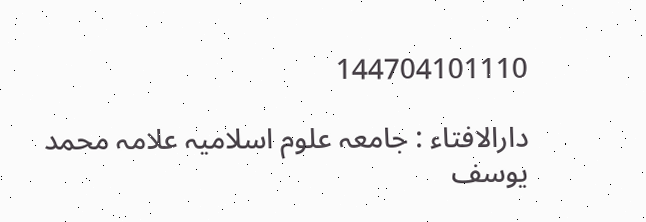144704101110

دارالافتاء : جامعہ علوم اسلامیہ علامہ محمد یوسف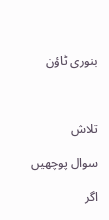بنوری ٹاؤن



تلاش

سوال پوچھیں

اگر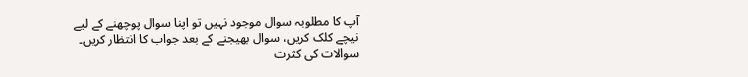آپ کا مطلوبہ سوال موجود نہیں تو اپنا سوال پوچھنے کے لیے نیچے کلک کریں، سوال بھیجنے کے بعد جواب کا انتظار کریں۔ سوالات کی کثرت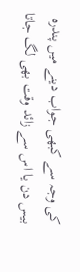کی وجہ سے کبھی جواب دینے میں پندرہ بیس دن یا اس سے زائد وقت بھی لگ جاتا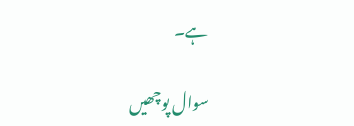ہے۔

سوال پوچھیں